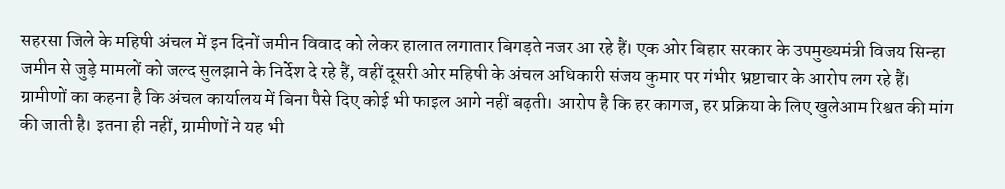सहरसा जिले के महिषी अंचल में इन दिनों जमीन विवाद को लेकर हालात लगातार बिगड़ते नजर आ रहे हैं। एक ओर बिहार सरकार के उपमुख्यमंत्री विजय सिन्हा जमीन से जुड़े मामलों को जल्द सुलझाने के निर्देश दे रहे हैं, वहीं दूसरी ओर महिषी के अंचल अधिकारी संजय कुमार पर गंभीर भ्रष्टाचार के आरोप लग रहे हैं।
ग्रामीणों का कहना है कि अंचल कार्यालय में बिना पैसे दिए कोई भी फाइल आगे नहीं बढ़ती। आरोप है कि हर कागज, हर प्रक्रिया के लिए खुलेआम रिश्वत की मांग की जाती है। इतना ही नहीं, ग्रामीणों ने यह भी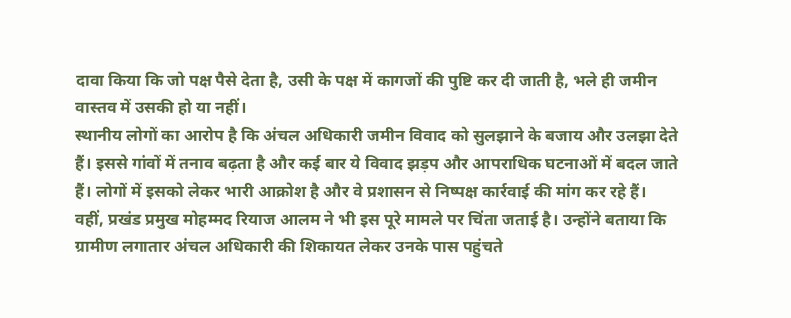दावा किया कि जो पक्ष पैसे देता है, उसी के पक्ष में कागजों की पुष्टि कर दी जाती है, भले ही जमीन वास्तव में उसकी हो या नहीं।
स्थानीय लोगों का आरोप है कि अंचल अधिकारी जमीन विवाद को सुलझाने के बजाय और उलझा देते हैं। इससे गांवों में तनाव बढ़ता है और कई बार ये विवाद झड़प और आपराधिक घटनाओं में बदल जाते हैं। लोगों में इसको लेकर भारी आक्रोश है और वे प्रशासन से निष्पक्ष कार्रवाई की मांग कर रहे हैं।
वहीं, प्रखंड प्रमुख मोहम्मद रियाज आलम ने भी इस पूरे मामले पर चिंता जताई है। उन्होंने बताया कि ग्रामीण लगातार अंचल अधिकारी की शिकायत लेकर उनके पास पहुंचते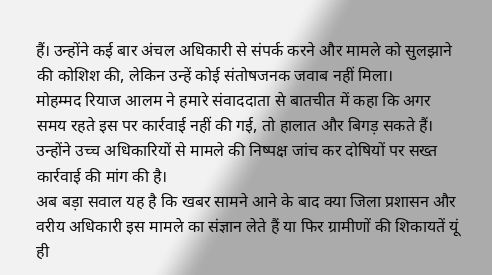हैं। उन्होंने कई बार अंचल अधिकारी से संपर्क करने और मामले को सुलझाने की कोशिश की, लेकिन उन्हें कोई संतोषजनक जवाब नहीं मिला।
मोहम्मद रियाज आलम ने हमारे संवाददाता से बातचीत में कहा कि अगर समय रहते इस पर कार्रवाई नहीं की गई, तो हालात और बिगड़ सकते हैं। उन्होंने उच्च अधिकारियों से मामले की निष्पक्ष जांच कर दोषियों पर सख्त कार्रवाई की मांग की है।
अब बड़ा सवाल यह है कि खबर सामने आने के बाद क्या जिला प्रशासन और वरीय अधिकारी इस मामले का संज्ञान लेते हैं या फिर ग्रामीणों की शिकायतें यूं ही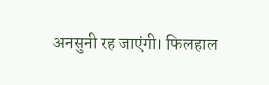अनसुनी रह जाएंगी। फिलहाल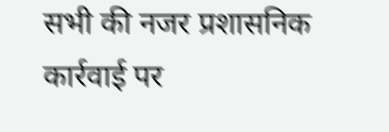सभी की नजर प्रशासनिक कार्रवाई पर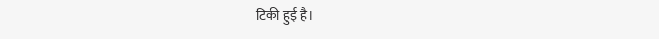टिकी हुई है।